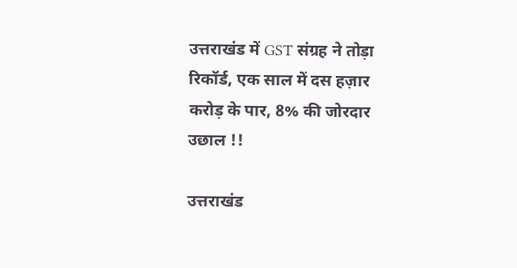उत्तराखंड में GST संग्रह ने तोड़ा रिकॉर्ड, एक साल में दस हज़ार करोड़ के पार, 8% की जोरदार उछाल !!

उत्तराखंड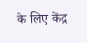के लिए केंद्र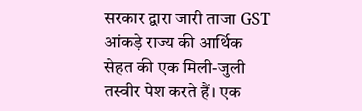सरकार द्वारा जारी ताजा GST आंकड़े राज्य की आर्थिक सेहत की एक मिली-जुली तस्वीर पेश करते हैं। एक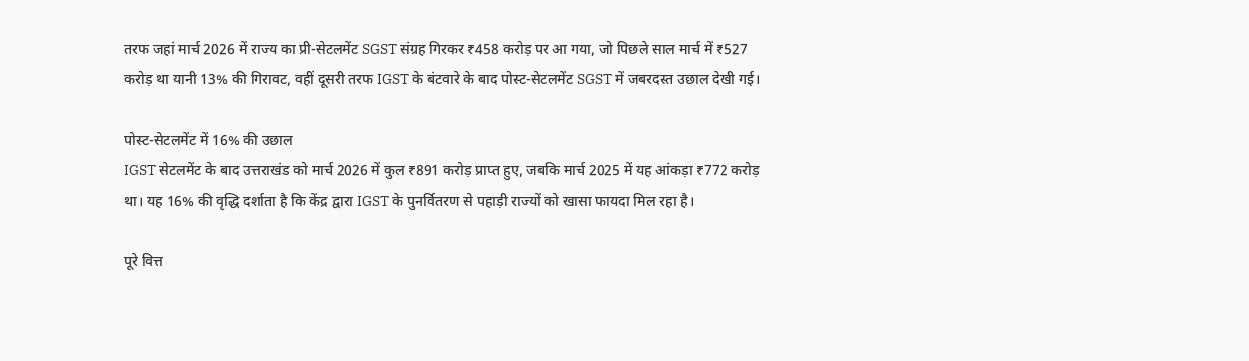तरफ जहां मार्च 2026 में राज्य का प्री-सेटलमेंट SGST संग्रह गिरकर ₹458 करोड़ पर आ गया, जो पिछले साल मार्च में ₹527 करोड़ था यानी 13% की गिरावट, वहीं दूसरी तरफ IGST के बंटवारे के बाद पोस्ट-सेटलमेंट SGST में जबरदस्त उछाल देखी गई।

पोस्ट-सेटलमेंट में 16% की उछाल
IGST सेटलमेंट के बाद उत्तराखंड को मार्च 2026 में कुल ₹891 करोड़ प्राप्त हुए, जबकि मार्च 2025 में यह आंकड़ा ₹772 करोड़ था। यह 16% की वृद्धि दर्शाता है कि केंद्र द्वारा IGST के पुनर्वितरण से पहाड़ी राज्यों को खासा फायदा मिल रहा है।

पूरे वित्त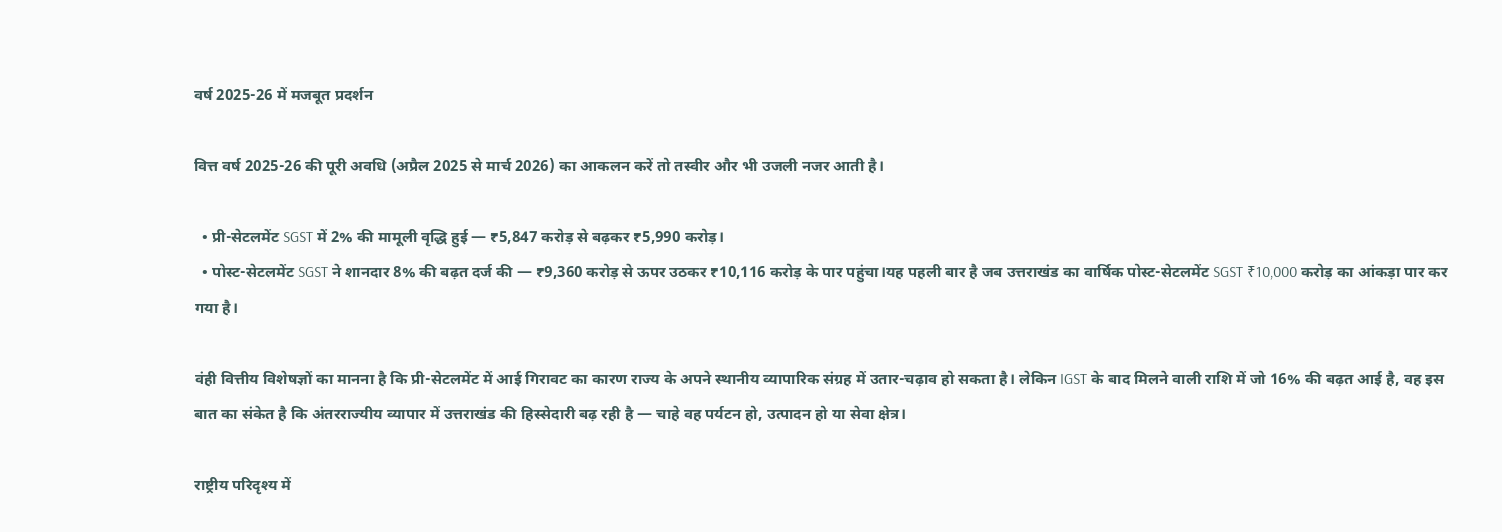वर्ष 2025-26 में मजबूत प्रदर्शन

वित्त वर्ष 2025-26 की पूरी अवधि (अप्रैल 2025 से मार्च 2026) का आकलन करें तो तस्वीर और भी उजली नजर आती है।

  • प्री-सेटलमेंट SGST में 2% की मामूली वृद्धि हुई — ₹5,847 करोड़ से बढ़कर ₹5,990 करोड़।
  • पोस्ट-सेटलमेंट SGST ने शानदार 8% की बढ़त दर्ज की — ₹9,360 करोड़ से ऊपर उठकर ₹10,116 करोड़ के पार पहुंचा।यह पहली बार है जब उत्तराखंड का वार्षिक पोस्ट-सेटलमेंट SGST ₹10,000 करोड़ का आंकड़ा पार कर गया है।

वंही वित्तीय विशेषज्ञों का मानना है कि प्री-सेटलमेंट में आई गिरावट का कारण राज्य के अपने स्थानीय व्यापारिक संग्रह में उतार-चढ़ाव हो सकता है। लेकिन IGST के बाद मिलने वाली राशि में जो 16% की बढ़त आई है, वह इस बात का संकेत है कि अंतरराज्यीय व्यापार में उत्तराखंड की हिस्सेदारी बढ़ रही है — चाहे वह पर्यटन हो, उत्पादन हो या सेवा क्षेत्र।

राष्ट्रीय परिदृश्य में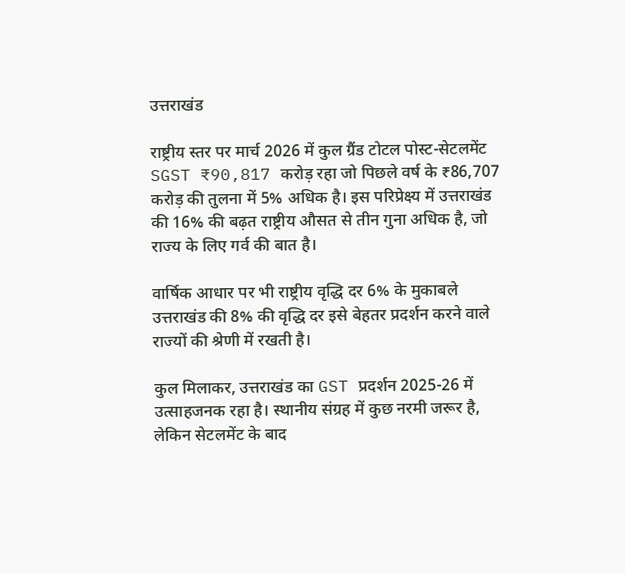उत्तराखंड

राष्ट्रीय स्तर पर मार्च 2026 में कुल ग्रैंड टोटल पोस्ट-सेटलमेंट SGST ₹90,817 करोड़ रहा जो पिछले वर्ष के ₹86,707 करोड़ की तुलना में 5% अधिक है। इस परिप्रेक्ष्य में उत्तराखंड की 16% की बढ़त राष्ट्रीय औसत से तीन गुना अधिक है, जो राज्य के लिए गर्व की बात है।

वार्षिक आधार पर भी राष्ट्रीय वृद्धि दर 6% के मुकाबले उत्तराखंड की 8% की वृद्धि दर इसे बेहतर प्रदर्शन करने वाले राज्यों की श्रेणी में रखती है।

कुल मिलाकर, उत्तराखंड का GST प्रदर्शन 2025-26 में उत्साहजनक रहा है। स्थानीय संग्रह में कुछ नरमी जरूर है, लेकिन सेटलमेंट के बाद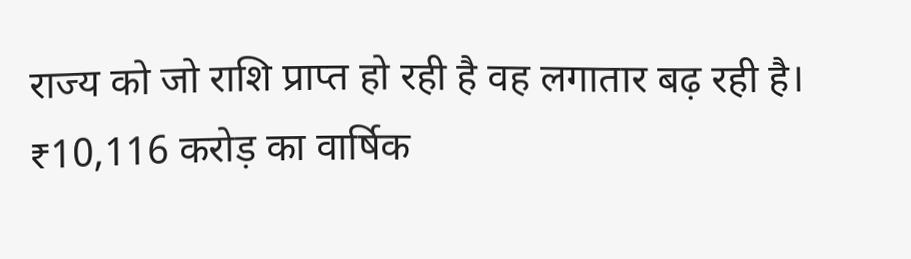राज्य को जो राशि प्राप्त हो रही है वह लगातार बढ़ रही है। ₹10,116 करोड़ का वार्षिक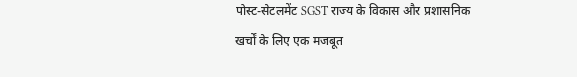पोस्ट-सेटलमेंट SGST राज्य के विकास और प्रशासनिक खर्चों के लिए एक मजबूत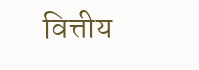वित्तीय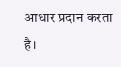आधार प्रदान करता है।